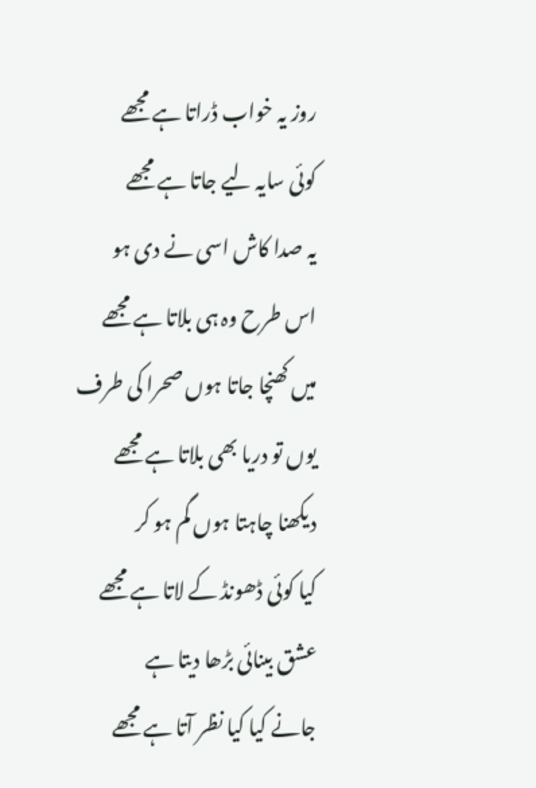روز یہ خواب ڈراتا ہے مجھے
کوئی سایہ لیے جاتا ہے مجھے
یہ صدا کاش اسی نے دی ہو
اس طرح وہ ہی بلاتا ہے مجھے
میں کھنچا جاتا ہوں صحرا کی طرف
یوں تو دریا بھی بلاتا ہے مجھے
دیکھنا چاہتا ہوں گم ہو کر
کیا کوئی ڈھونڈ کے لاتا ہے مجھے
عشق بینائی بڑھا دیتا ہے
جانے کیا کیا نظر آتا ہے مجھے